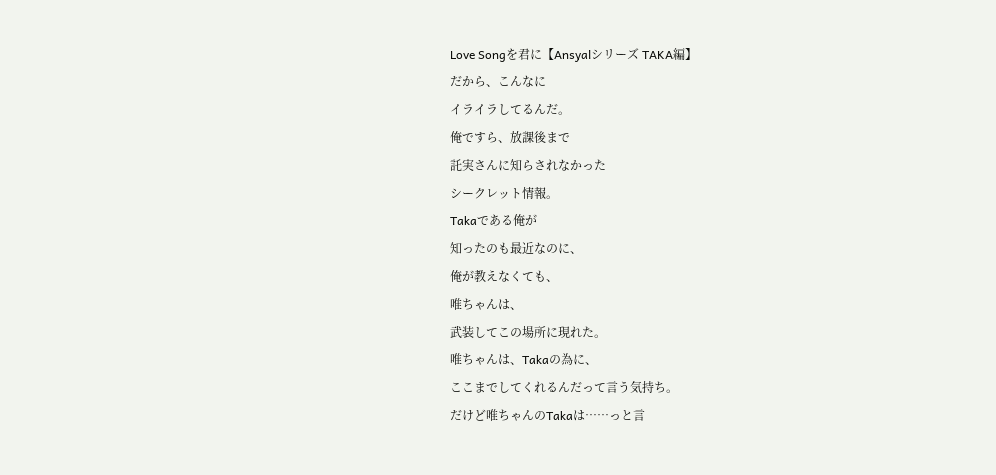Love Songを君に【Ansyalシリーズ TAKA編】
だから、こんなに
イライラしてるんだ。
俺ですら、放課後まで
託実さんに知らされなかった
シークレット情報。
Takaである俺が
知ったのも最近なのに、
俺が教えなくても、
唯ちゃんは、
武装してこの場所に現れた。
唯ちゃんは、Takaの為に、
ここまでしてくれるんだって言う気持ち。
だけど唯ちゃんのTakaは……っと言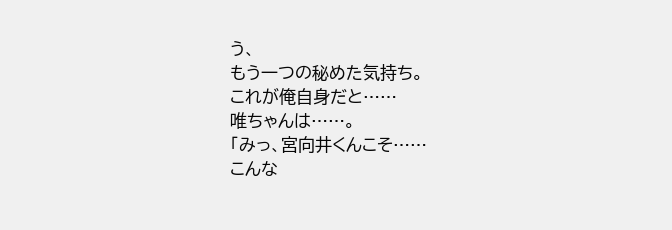う、
もう一つの秘めた気持ち。
これが俺自身だと……
唯ちゃんは……。
「みっ、宮向井くんこそ……
こんな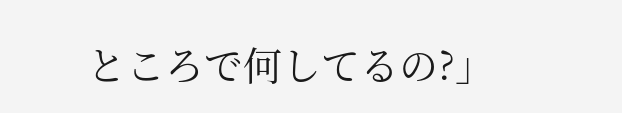ところで何してるの?」